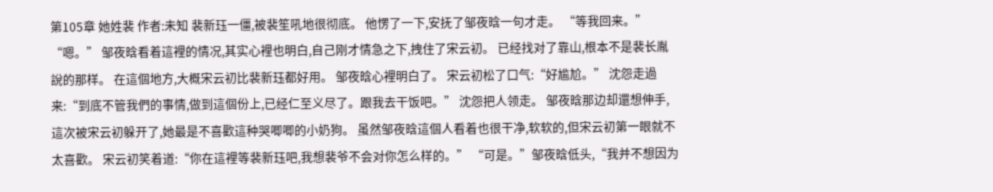第105章 她姓裴 作者:未知 裴新珏一僵,被裴笙吼地很彻底。 他愣了一下,安抚了邹夜晗一句才走。 “等我回来。” “嗯。” 邹夜晗看着這裡的情况,其实心裡也明白,自己刚才情急之下,拽住了宋云初。 已经找对了靠山,根本不是裴长胤說的那样。 在這個地方,大概宋云初比裴新珏都好用。 邹夜晗心裡明白了。 宋云初松了口气:“好尴尬。” 沈怨走過来:“到底不管我們的事情,做到這個份上,已经仁至义尽了。跟我去干饭吧。” 沈怨把人领走。 邹夜晗那边却還想伸手,這次被宋云初躲开了,她最是不喜歡這种哭唧唧的小奶狗。 虽然邹夜晗這個人看着也很干净,软软的,但宋云初第一眼就不太喜歡。 宋云初笑着道:“你在這裡等裴新珏吧,我想裴爷不会对你怎么样的。” “可是。”邹夜晗低头,“我并不想因为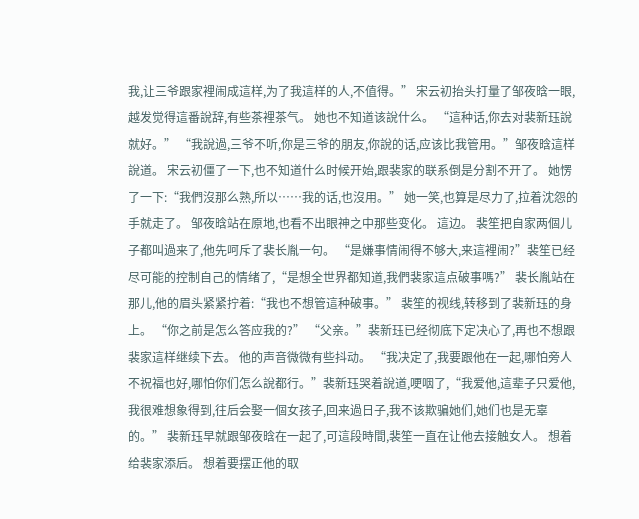我,让三爷跟家裡闹成這样,为了我這样的人,不值得。” 宋云初抬头打量了邹夜晗一眼,越发觉得這番說辞,有些茶裡茶气。 她也不知道该說什么。 “這种话,你去对裴新珏說就好。” “我說過,三爷不听,你是三爷的朋友,你說的话,应该比我管用。”邹夜晗這样說道。 宋云初僵了一下,也不知道什么时候开始,跟裴家的联系倒是分割不开了。 她愣了一下:“我們沒那么熟,所以……我的话,也沒用。” 她一笑,也算是尽力了,拉着沈怨的手就走了。 邹夜晗站在原地,也看不出眼神之中那些变化。 這边。 裴笙把自家两個儿子都叫過来了,他先呵斥了裴长胤一句。 “是嫌事情闹得不够大,来這裡闹?”裴笙已经尽可能的控制自己的情绪了,“是想全世界都知道,我們裴家這点破事嗎?” 裴长胤站在那儿,他的眉头紧紧拧着:“我也不想管這种破事。” 裴笙的视线,转移到了裴新珏的身上。 “你之前是怎么答应我的?” “父亲。”裴新珏已经彻底下定决心了,再也不想跟裴家這样继续下去。 他的声音微微有些抖动。 “我决定了,我要跟他在一起,哪怕旁人不祝福也好,哪怕你们怎么說都行。”裴新珏哭着說道,哽咽了,“我爱他,這辈子只爱他,我很难想象得到,往后会娶一個女孩子,回来過日子,我不该欺骗她们,她们也是无辜的。” 裴新珏早就跟邹夜晗在一起了,可這段時間,裴笙一直在让他去接触女人。 想着给裴家添后。 想着要摆正他的取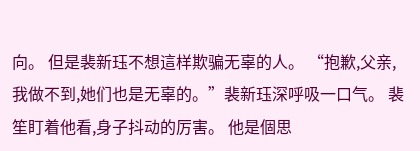向。 但是裴新珏不想這样欺骗无辜的人。 “抱歉,父亲,我做不到,她们也是无辜的。”裴新珏深呼吸一口气。 裴笙盯着他看,身子抖动的厉害。 他是個思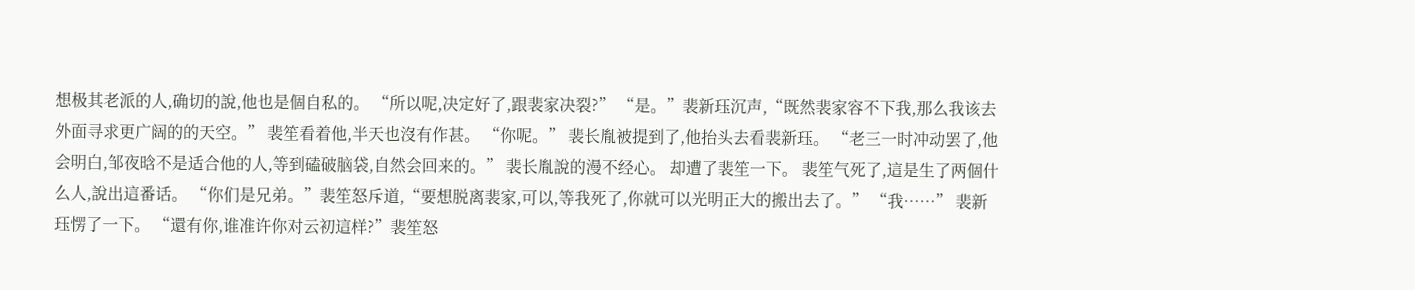想极其老派的人,确切的說,他也是個自私的。 “所以呢,决定好了,跟裴家决裂?” “是。”裴新珏沉声,“既然裴家容不下我,那么我该去外面寻求更广阔的的天空。” 裴笙看着他,半天也沒有作甚。 “你呢。” 裴长胤被提到了,他抬头去看裴新珏。 “老三一时冲动罢了,他会明白,邹夜晗不是适合他的人,等到磕破脑袋,自然会回来的。” 裴长胤說的漫不经心。 却遭了裴笙一下。 裴笙气死了,這是生了两個什么人,說出這番话。 “你们是兄弟。”裴笙怒斥道,“要想脱离裴家,可以,等我死了,你就可以光明正大的搬出去了。” “我……” 裴新珏愣了一下。 “還有你,谁准许你对云初這样?”裴笙怒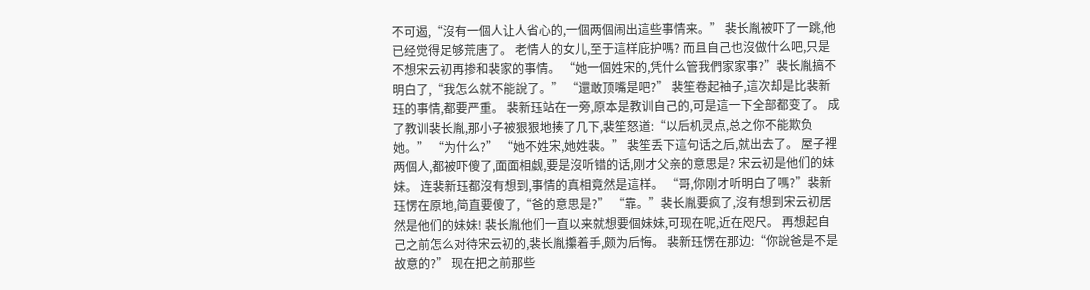不可遏,“沒有一個人让人省心的,一個两個闹出這些事情来。” 裴长胤被吓了一跳,他已经觉得足够荒唐了。 老情人的女儿,至于這样庇护嗎? 而且自己也沒做什么吧,只是不想宋云初再掺和裴家的事情。 “她一個姓宋的,凭什么管我們家家事?”裴长胤搞不明白了,“我怎么就不能說了。” “還敢顶嘴是吧?” 裴笙卷起袖子,這次却是比裴新珏的事情,都要严重。 裴新珏站在一旁,原本是教训自己的,可是這一下全部都变了。 成了教训裴长胤,那小子被狠狠地揍了几下,裴笙怒道:“以后机灵点,总之你不能欺负她。” “为什么?” “她不姓宋,她姓裴。” 裴笙丢下這句话之后,就出去了。 屋子裡两個人,都被吓傻了,面面相觑,要是沒听错的话,刚才父亲的意思是? 宋云初是他们的妹妹。 连裴新珏都沒有想到,事情的真相竟然是這样。 “哥,你刚才听明白了嗎?”裴新珏愣在原地,简直要傻了,“爸的意思是?” “靠。”裴长胤要疯了,沒有想到宋云初居然是他们的妹妹! 裴长胤他们一直以来就想要個妹妹,可现在呢,近在咫尺。 再想起自己之前怎么对待宋云初的,裴长胤攥着手,颇为后悔。 裴新珏愣在那边:“你說爸是不是故意的?” 现在把之前那些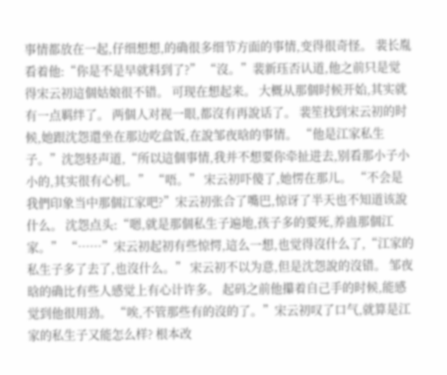事情都放在一起,仔细想想,的确很多细节方面的事情,变得很奇怪。 裴长胤看着他:“你是不是早就料到了?” “沒。”裴新珏否认道,他之前只是觉得宋云初這個姑娘很不错。 可现在想起来。 大概从那個时候开始,其实就有一点羁绊了。 两個人对视一眼,都沒有再說话了。 裴笙找到宋云初的时候,她跟沈怨還坐在那边吃盒饭,在說邹夜晗的事情。 “他是江家私生子。”沈怨轻声道,“所以這個事情,我并不想要你牵扯进去,别看那小子小小的,其实很有心机。” “唔。” 宋云初吓傻了,她愣在那儿。 “不会是我們印象当中那個江家吧?”宋云初张合了嘴巴,惊讶了半天也不知道该說什么。 沈怨点头:“嗯,就是那個私生子遍地,孩子多的要死,养蛊那個江家。” “……”宋云初起初有些惊愕,這么一想,也觉得沒什么了,“江家的私生子多了去了,也沒什么。” 宋云初不以为意,但是沈怨說的沒错。 邹夜晗的确比有些人感觉上有心计许多。 起码之前他攥着自己手的时候,能感觉到他很用劲。 “唉,不管那些有的沒的了。”宋云初叹了口气,就算是江家的私生子又能怎么样? 根本改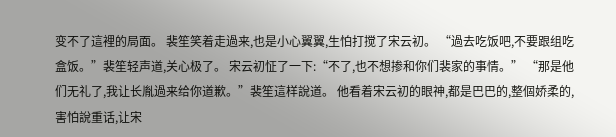变不了這裡的局面。 裴笙笑着走過来,也是小心翼翼,生怕打搅了宋云初。 “過去吃饭吧,不要跟组吃盒饭。”裴笙轻声道,关心极了。 宋云初怔了一下:“不了,也不想掺和你们裴家的事情。” “那是他们无礼了,我让长胤過来给你道歉。”裴笙這样說道。 他看着宋云初的眼神,都是巴巴的,整個娇柔的,害怕說重话,让宋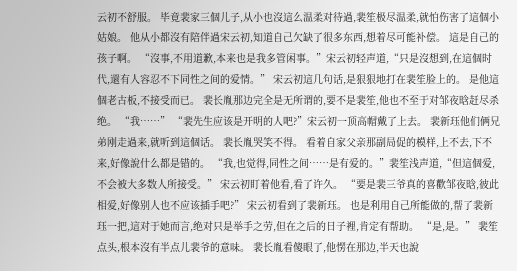云初不舒服。 毕竟裴家三個儿子,从小也沒這么温柔对待過,裴笙极尽温柔,就怕伤害了這個小姑娘。 他从小都沒有陪伴過宋云初,知道自己欠缺了很多东西,想着尽可能补偿。 這是自己的孩子啊。 “沒事,不用道歉,本来也是我多管闲事。”宋云初轻声道,“只是沒想到,在這個时代,還有人容忍不下同性之间的爱情。” 宋云初這几句话,是狠狠地打在裴笙脸上的。 是他這個老古板,不接受而已。 裴长胤那边完全是无所谓的,要不是裴笙,他也不至于对邹夜晗赶尽杀绝。 “我……” “裴先生应该是开明的人吧?”宋云初一顶高帽戴了上去。 裴新珏他们俩兄弟刚走過来,就听到這個话。 裴长胤哭笑不得。 看着自家父亲那副局促的模样,上不去,下不来,好像說什么都是错的。 “我,也觉得,同性之间……是有爱的。”裴笙浅声道,“但這個爱,不会被大多数人所接受。” 宋云初盯着他看,看了许久。 “要是裴三爷真的喜歡邹夜晗,彼此相爱,好像别人也不应该插手吧?” 宋云初看到了裴新珏。 也是利用自己所能做的,帮了裴新珏一把,這对于她而言,绝对只是举手之劳,但在之后的日子裡,肯定有帮助。 “是,是。” 裴笙点头,根本沒有半点儿裴爷的意味。 裴长胤看傻眼了,他愣在那边,半天也說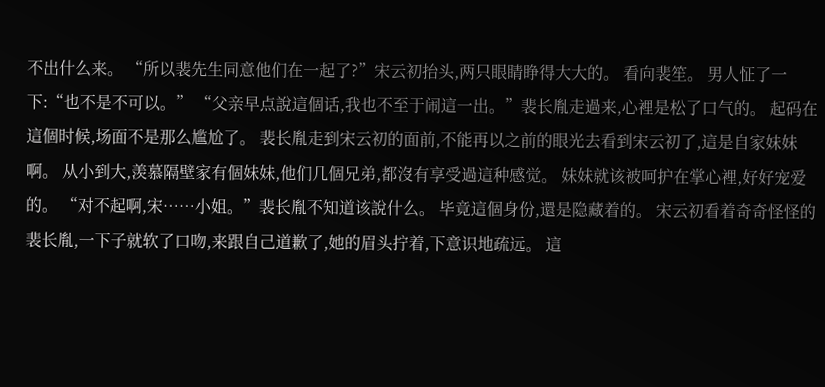不出什么来。 “所以裴先生同意他们在一起了?”宋云初抬头,两只眼睛睁得大大的。 看向裴笙。 男人怔了一下:“也不是不可以。” “父亲早点說這個话,我也不至于闹這一出。”裴长胤走過来,心裡是松了口气的。 起码在這個时候,场面不是那么尴尬了。 裴长胤走到宋云初的面前,不能再以之前的眼光去看到宋云初了,這是自家妹妹啊。 从小到大,羡慕隔壁家有個妹妹,他们几個兄弟,都沒有享受過這种感觉。 妹妹就该被呵护在掌心裡,好好宠爱的。 “对不起啊,宋……小姐。”裴长胤不知道该說什么。 毕竟這個身份,還是隐藏着的。 宋云初看着奇奇怪怪的裴长胤,一下子就软了口吻,来跟自己道歉了,她的眉头拧着,下意识地疏远。 這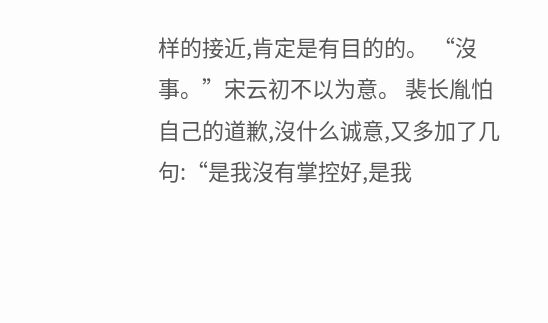样的接近,肯定是有目的的。 “沒事。”宋云初不以为意。 裴长胤怕自己的道歉,沒什么诚意,又多加了几句:“是我沒有掌控好,是我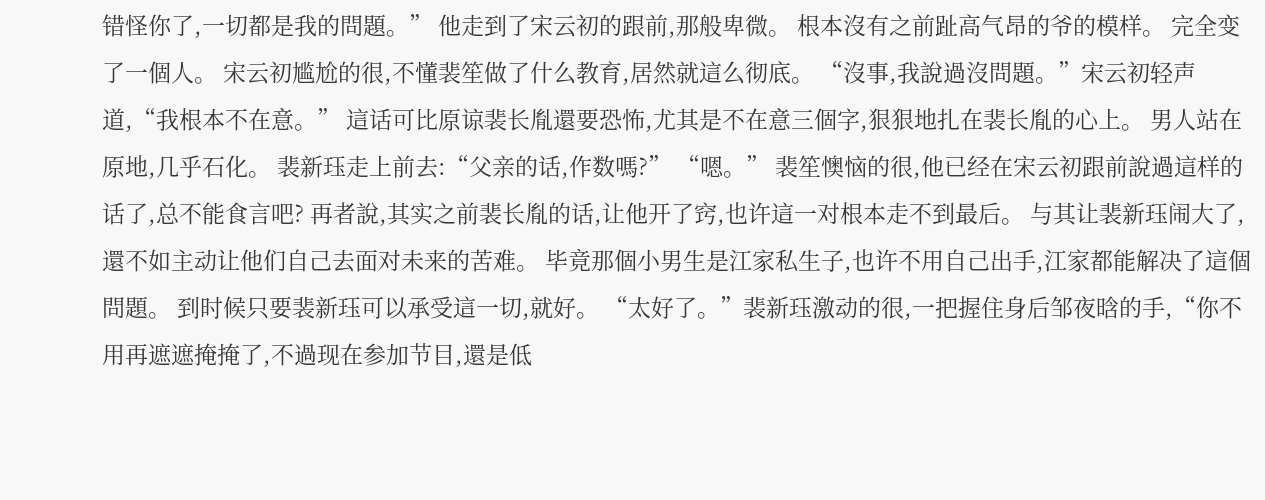错怪你了,一切都是我的問題。” 他走到了宋云初的跟前,那般卑微。 根本沒有之前趾高气昂的爷的模样。 完全变了一個人。 宋云初尴尬的很,不懂裴笙做了什么教育,居然就這么彻底。 “沒事,我說過沒問題。”宋云初轻声道,“我根本不在意。” 這话可比原谅裴长胤還要恐怖,尤其是不在意三個字,狠狠地扎在裴长胤的心上。 男人站在原地,几乎石化。 裴新珏走上前去:“父亲的话,作数嗎?” “嗯。” 裴笙懊恼的很,他已经在宋云初跟前說過這样的话了,总不能食言吧? 再者說,其实之前裴长胤的话,让他开了窍,也许這一对根本走不到最后。 与其让裴新珏闹大了,還不如主动让他们自己去面对未来的苦难。 毕竟那個小男生是江家私生子,也许不用自己出手,江家都能解决了這個問題。 到时候只要裴新珏可以承受這一切,就好。 “太好了。”裴新珏激动的很,一把握住身后邹夜晗的手,“你不用再遮遮掩掩了,不過现在参加节目,還是低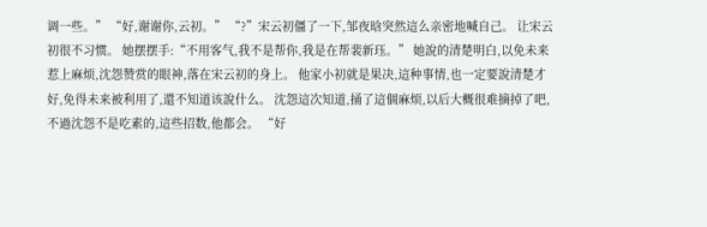调一些。” “好,谢谢你,云初。” “?”宋云初僵了一下,邹夜晗突然這么亲密地喊自己。 让宋云初很不习惯。 她摆摆手:“不用客气,我不是帮你,我是在帮裴新珏。” 她說的清楚明白,以免未来惹上麻烦,沈怨赞赏的眼神,落在宋云初的身上。 他家小初就是果决,這种事情,也一定要說清楚才好,免得未来被利用了,還不知道该說什么。 沈怨這次知道,捅了這個麻烦,以后大概很难摘掉了吧,不過沈怨不是吃素的,這些招数,他都会。 “好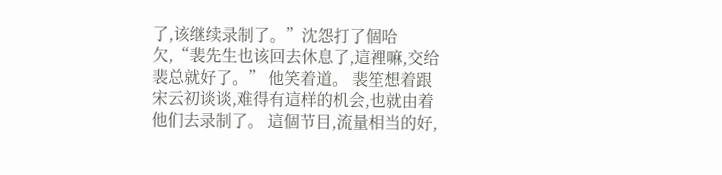了,该继续录制了。”沈怨打了個哈欠,“裴先生也该回去休息了,這裡嘛,交给裴总就好了。” 他笑着道。 裴笙想着跟宋云初谈谈,难得有這样的机会,也就由着他们去录制了。 這個节目,流量相当的好,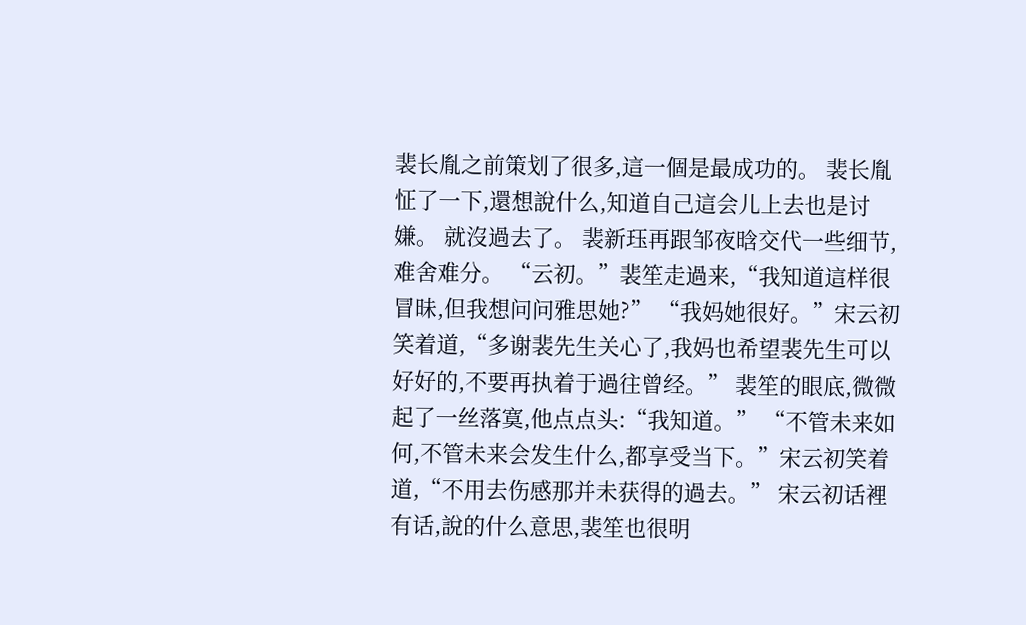裴长胤之前策划了很多,這一個是最成功的。 裴长胤怔了一下,還想說什么,知道自己這会儿上去也是讨嫌。 就沒過去了。 裴新珏再跟邹夜晗交代一些细节,难舍难分。 “云初。”裴笙走過来,“我知道這样很冒昧,但我想问问雅思她?” “我妈她很好。”宋云初笑着道,“多谢裴先生关心了,我妈也希望裴先生可以好好的,不要再执着于過往曾经。” 裴笙的眼底,微微起了一丝落寞,他点点头:“我知道。” “不管未来如何,不管未来会发生什么,都享受当下。”宋云初笑着道,“不用去伤感那并未获得的過去。” 宋云初话裡有话,說的什么意思,裴笙也很明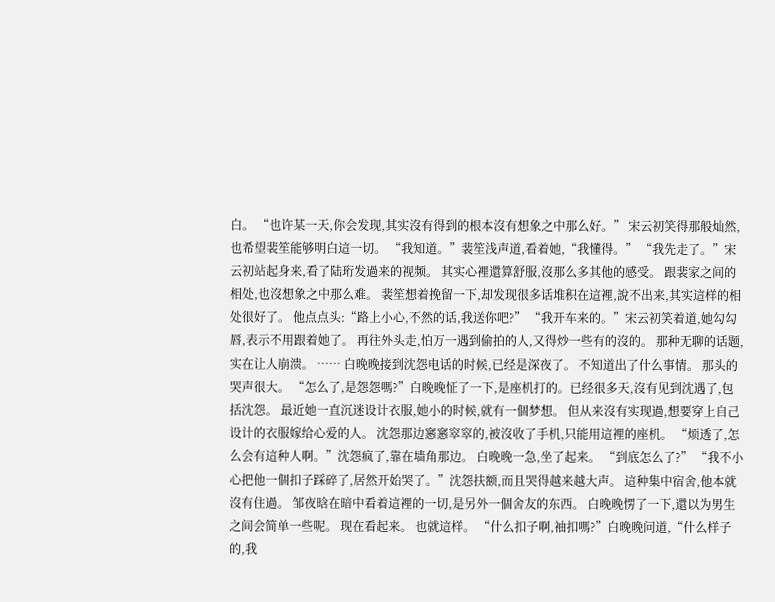白。 “也许某一天,你会发现,其实沒有得到的根本沒有想象之中那么好。” 宋云初笑得那般灿然,也希望裴笙能够明白這一切。 “我知道。”裴笙浅声道,看着她,“我懂得。” “我先走了。”宋云初站起身来,看了陆珩发過来的视频。 其实心裡還算舒服,沒那么多其他的感受。 跟裴家之间的相处,也沒想象之中那么难。 裴笙想着挽留一下,却发现很多话堆积在這裡,說不出来,其实這样的相处很好了。 他点点头:“路上小心,不然的话,我送你吧?” “我开车来的。”宋云初笑着道,她勾勾唇,表示不用跟着她了。 再往外头走,怕万一遇到偷拍的人,又得炒一些有的沒的。 那种无聊的话题,实在让人崩溃。 …… 白晚晚接到沈怨电话的时候,已经是深夜了。 不知道出了什么事情。 那头的哭声很大。 “怎么了,是怨怨嗎?”白晚晚怔了一下,是座机打的。已经很多天,沒有见到沈遇了,包括沈怨。 最近她一直沉迷设计衣服,她小的时候,就有一個梦想。 但从来沒有实现過,想要穿上自己设计的衣服嫁给心爱的人。 沈怨那边窸窸窣窣的,被沒收了手机,只能用這裡的座机。 “烦透了,怎么会有這种人啊。”沈怨疯了,靠在墙角那边。 白晚晚一急,坐了起来。 “到底怎么了?” “我不小心把他一個扣子踩碎了,居然开始哭了。”沈怨扶额,而且哭得越来越大声。 這种集中宿舍,他本就沒有住過。 邹夜晗在暗中看着這裡的一切,是另外一個舍友的东西。 白晚晚愣了一下,還以为男生之间会简单一些呢。 现在看起来。 也就這样。 “什么扣子啊,袖扣嗎?”白晚晚问道,“什么样子的,我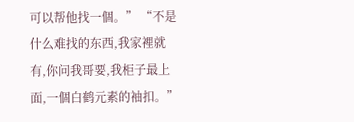可以帮他找一個。” “不是什么难找的东西,我家裡就有,你问我哥要,我柜子最上面,一個白鹤元素的袖扣。”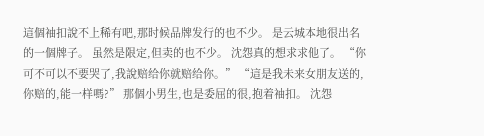這個袖扣說不上稀有吧,那时候品牌发行的也不少。 是云城本地很出名的一個牌子。 虽然是限定,但卖的也不少。 沈怨真的想求求他了。 “你可不可以不要哭了,我說赔给你就赔给你。” “這是我未来女朋友送的,你赔的,能一样嗎?” 那個小男生,也是委屈的很,抱着袖扣。 沈怨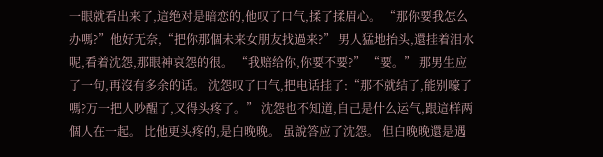一眼就看出来了,這绝对是暗恋的,他叹了口气,揉了揉眉心。 “那你要我怎么办嗎?”他好无奈,“把你那個未来女朋友找過来?” 男人猛地抬头,還挂着泪水呢,看着沈怨,那眼神哀怨的很。 “我赔给你,你要不要?” “要。” 那男生应了一句,再沒有多余的话。 沈怨叹了口气,把电话挂了:“那不就结了,能别嚎了嗎?万一把人吵醒了,又得头疼了。” 沈怨也不知道,自己是什么运气,跟這样两個人在一起。 比他更头疼的,是白晚晚。 虽說答应了沈怨。 但白晚晚還是遇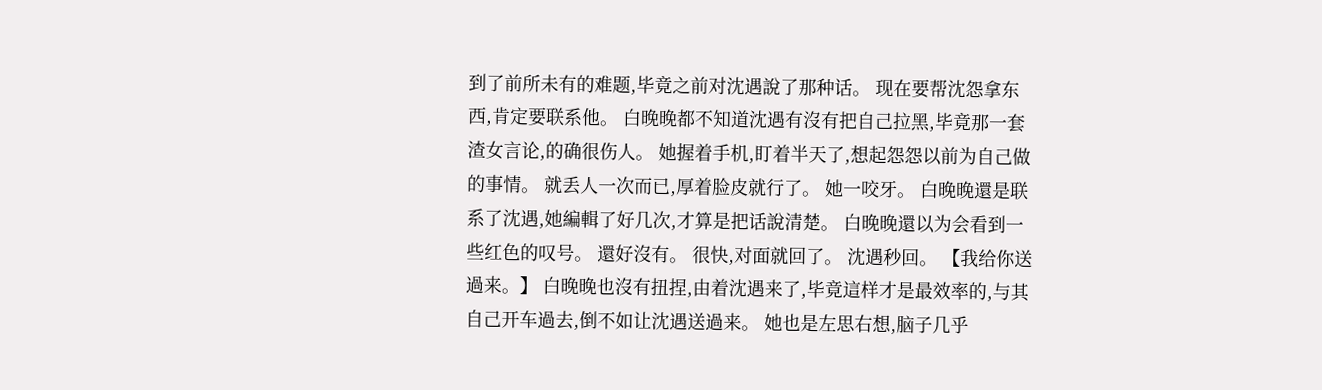到了前所未有的难题,毕竟之前对沈遇說了那种话。 现在要帮沈怨拿东西,肯定要联系他。 白晚晚都不知道沈遇有沒有把自己拉黑,毕竟那一套渣女言论,的确很伤人。 她握着手机,盯着半天了,想起怨怨以前为自己做的事情。 就丢人一次而已,厚着脸皮就行了。 她一咬牙。 白晚晚還是联系了沈遇,她編輯了好几次,才算是把话說清楚。 白晚晚還以为会看到一些红色的叹号。 還好沒有。 很快,对面就回了。 沈遇秒回。 【我给你送過来。】 白晚晚也沒有扭捏,由着沈遇来了,毕竟這样才是最效率的,与其自己开车過去,倒不如让沈遇送過来。 她也是左思右想,脑子几乎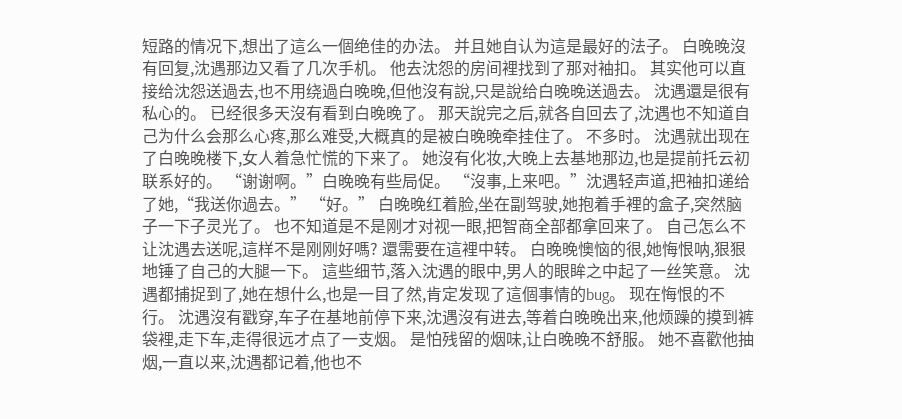短路的情况下,想出了這么一個绝佳的办法。 并且她自认为這是最好的法子。 白晚晚沒有回复,沈遇那边又看了几次手机。 他去沈怨的房间裡找到了那对袖扣。 其实他可以直接给沈怨送過去,也不用绕過白晚晚,但他沒有說,只是說给白晚晚送過去。 沈遇還是很有私心的。 已经很多天沒有看到白晚晚了。 那天說完之后,就各自回去了,沈遇也不知道自己为什么会那么心疼,那么难受,大概真的是被白晚晚牵挂住了。 不多时。 沈遇就出现在了白晚晚楼下,女人着急忙慌的下来了。 她沒有化妆,大晚上去基地那边,也是提前托云初联系好的。 “谢谢啊。”白晚晚有些局促。 “沒事,上来吧。”沈遇轻声道,把袖扣递给了她,“我送你過去。” “好。” 白晚晚红着脸,坐在副驾驶,她抱着手裡的盒子,突然脑子一下子灵光了。 也不知道是不是刚才对视一眼,把智商全部都拿回来了。 自己怎么不让沈遇去送呢,這样不是刚刚好嗎? 還需要在這裡中转。 白晚晚懊恼的很,她悔恨呐,狠狠地锤了自己的大腿一下。 這些细节,落入沈遇的眼中,男人的眼眸之中起了一丝笑意。 沈遇都捕捉到了,她在想什么,也是一目了然,肯定发现了這個事情的bug。 现在悔恨的不行。 沈遇沒有戳穿,车子在基地前停下来,沈遇沒有进去,等着白晚晚出来,他烦躁的摸到裤袋裡,走下车,走得很远才点了一支烟。 是怕残留的烟味,让白晚晚不舒服。 她不喜歡他抽烟,一直以来,沈遇都记着,他也不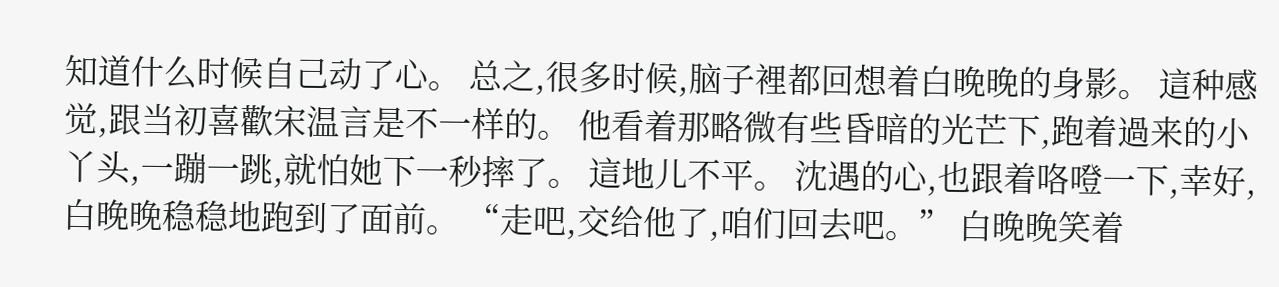知道什么时候自己动了心。 总之,很多时候,脑子裡都回想着白晚晚的身影。 這种感觉,跟当初喜歡宋温言是不一样的。 他看着那略微有些昏暗的光芒下,跑着過来的小丫头,一蹦一跳,就怕她下一秒摔了。 這地儿不平。 沈遇的心,也跟着咯噔一下,幸好,白晚晚稳稳地跑到了面前。 “走吧,交给他了,咱们回去吧。” 白晚晚笑着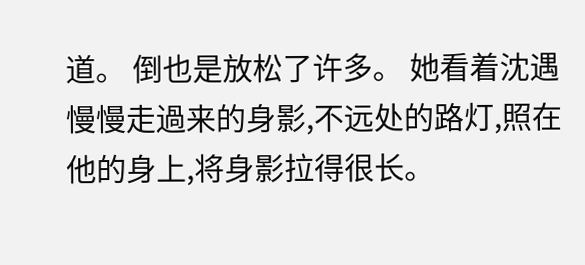道。 倒也是放松了许多。 她看着沈遇慢慢走過来的身影,不远处的路灯,照在他的身上,将身影拉得很长。